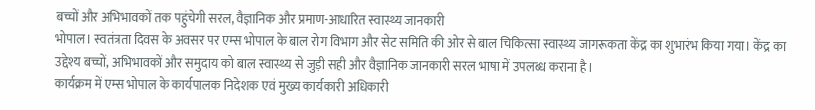बच्चों और अभिभावकों तक पहुंचेगी सरल, वैज्ञानिक और प्रमाण-आधारित स्वास्थ्य जानकारी
भोपाल। स्वतंत्रता दिवस के अवसर पर एम्स भोपाल के बाल रोग विभाग और सेट समिति की ओर से बाल चिकित्सा स्वास्थ्य जागरूकता केंद्र का शुभारंभ किया गया। केंद्र का उद्देश्य बच्चों, अभिभावकों और समुदाय को बाल स्वास्थ्य से जुड़ी सही और वैज्ञानिक जानकारी सरल भाषा में उपलब्ध कराना है।
कार्यक्रम में एम्स भोपाल के कार्यपालक निदेशक एवं मुख्य कार्यकारी अधिकारी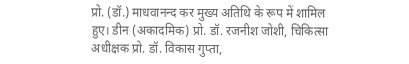प्रो. (डॉ.) माधवानन्द कर मुख्य अतिथि के रूप में शामिल हुए। डीन (अकादमिक) प्रो. डॉ. रजनीश जोशी, चिकित्सा अधीक्षक प्रो. डॉ. विकास गुप्ता,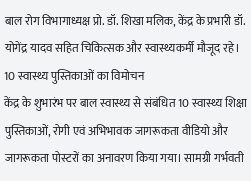बाल रोग विभागाध्यक्ष प्रो. डॉ. शिखा मलिक, केंद्र के प्रभारी डॉ. योगेंद्र यादव सहित चिकित्सक और स्वास्थ्यकर्मी मौजूद रहे।
10 स्वास्थ्य पुस्तिकाओं का विमोचन
केंद्र के शुभारंभ पर बाल स्वास्थ्य से संबंधित 10 स्वास्थ्य शिक्षा पुस्तिकाओं, रोगी एवं अभिभावक जागरूकता वीडियो और जागरूकता पोस्टरों का अनावरण किया गया। सामग्री गर्भवती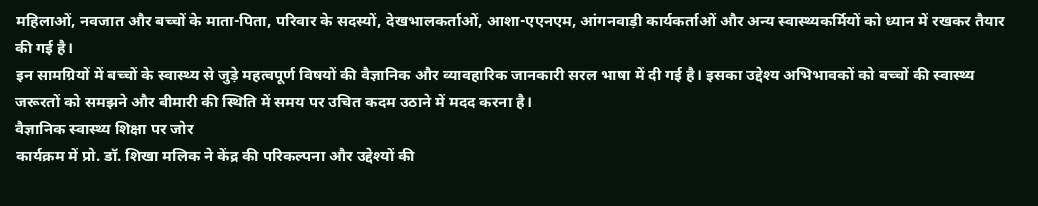महिलाओं, नवजात और बच्चों के माता-पिता, परिवार के सदस्यों, देखभालकर्ताओं, आशा-एएनएम, आंगनवाड़ी कार्यकर्ताओं और अन्य स्वास्थ्यकर्मियों को ध्यान में रखकर तैयार की गई है।
इन सामग्रियों में बच्चों के स्वास्थ्य से जुड़े महत्वपूर्ण विषयों की वैज्ञानिक और व्यावहारिक जानकारी सरल भाषा में दी गई है। इसका उद्देश्य अभिभावकों को बच्चों की स्वास्थ्य जरूरतों को समझने और बीमारी की स्थिति में समय पर उचित कदम उठाने में मदद करना है।
वैज्ञानिक स्वास्थ्य शिक्षा पर जोर
कार्यक्रम में प्रो. डॉ. शिखा मलिक ने केंद्र की परिकल्पना और उद्देश्यों की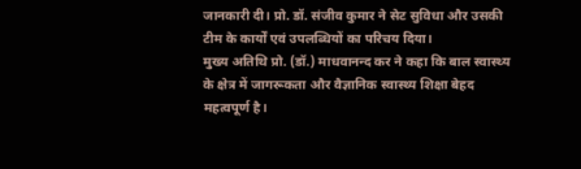जानकारी दी। प्रो. डॉ. संजीव कुमार ने सेट सुविधा और उसकी टीम के कार्यों एवं उपलब्धियों का परिचय दिया।
मुख्य अतिथि प्रो. (डॉ.) माधवानन्द कर ने कहा कि बाल स्वास्थ्य के क्षेत्र में जागरूकता और वैज्ञानिक स्वास्थ्य शिक्षा बेहद महत्वपूर्ण है।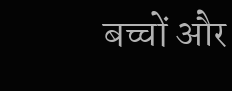बच्चों और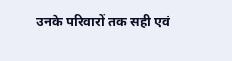उनके परिवारों तक सही एवं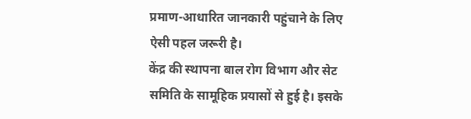प्रमाण-आधारित जानकारी पहुंचाने के लिए ऐसी पहल जरूरी है।
केंद्र की स्थापना बाल रोग विभाग और सेट समिति के सामूहिक प्रयासों से हुई है। इसके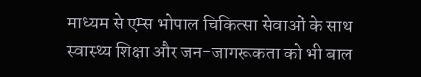माध्यम से एम्स भोपाल चिकित्सा सेवाओं के साथ स्वास्थ्य शिक्षा और जन-जागरूकता को भी बाल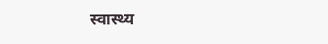स्वास्थ्य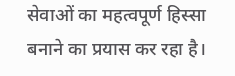सेवाओं का महत्वपूर्ण हिस्सा बनाने का प्रयास कर रहा है।